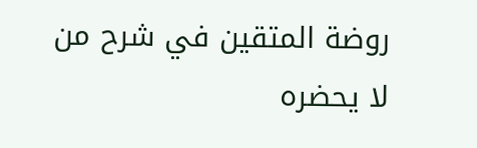روضة المتقين في شرح من لا يحضره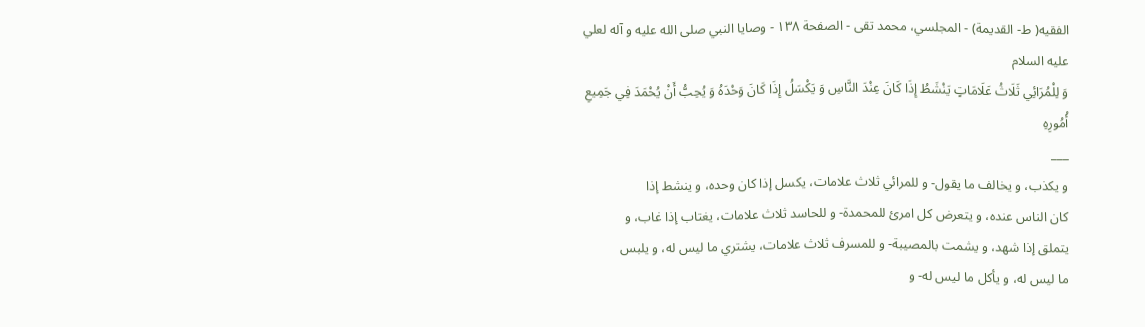الفقيه( ط- القديمة) - المجلسي، محمد تقى - الصفحة ١٣٨ - وصايا النبي صلى الله عليه و آله لعلي عليه السلام
وَ لِلْمُرَائِي ثَلَاثُ عَلَامَاتٍ يَنْشَطُ إِذَا كَانَ عِنْدَ النَّاسِ وَ يَكْسَلُ إِذَا كَانَ وَحْدَهُ وَ يُحِبُّ أَنْ يُحْمَدَ فِي جَمِيعِ أُمُورِهِ
___
و يكذب، و يخالف ما يقول- و للمرائي ثلاث علامات، يكسل إذا كان وحده، و ينشط إذا
كان الناس عنده، و يتعرض كل امرئ للمحمدة- و للحاسد ثلاث علامات، يغتاب إذا غاب، و
يتملق إذا شهد، و يشمت بالمصيبة- و للمسرف ثلاث علامات، يشتري ما ليس له، و يلبس
ما ليس له، و يأكل ما ليس له- و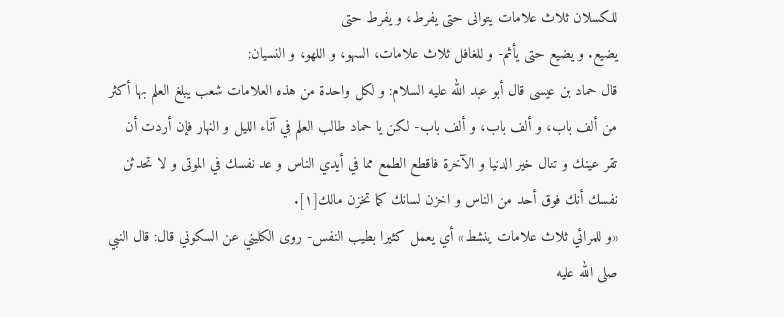للكسلان ثلاث علامات يتوانى حتى يفرط، و يفرط حتى
يضيع. و يضيع حتى يأثم- و للغافل ثلاث علامات، السهو، و اللهو، و النسيان:
قال حماد بن عيسى قال أبو عبد الله عليه السلام: و لكل واحدة من هذه العلامات شعب يبلغ العلم بها أكثر من ألف باب، و ألف باب، و ألف باب- لكن يا حماد طالب العلم في آناء الليل و النهار فإن أردت أن تقر عينك و تنال خير الدنيا و الآخرة فاقطع الطمع مما في أيدي الناس و عد نفسك في الموتى و لا تحدثن نفسك أنك فوق أحد من الناس و اخزن لسانك كما تخزن مالك[١].
«و للمرائي ثلاث علامات ينشط» أي يعمل كثيرا بطيب النفس- روى الكليني عن السكوني قال: قال النبي صلى الله عليه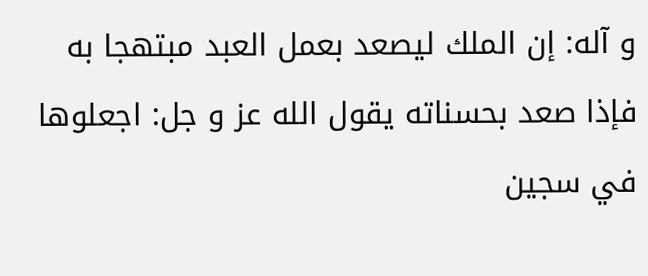و آله: إن الملك ليصعد بعمل العبد مبتهجا به فإذا صعد بحسناته يقول الله عز و جل: اجعلوها في سجين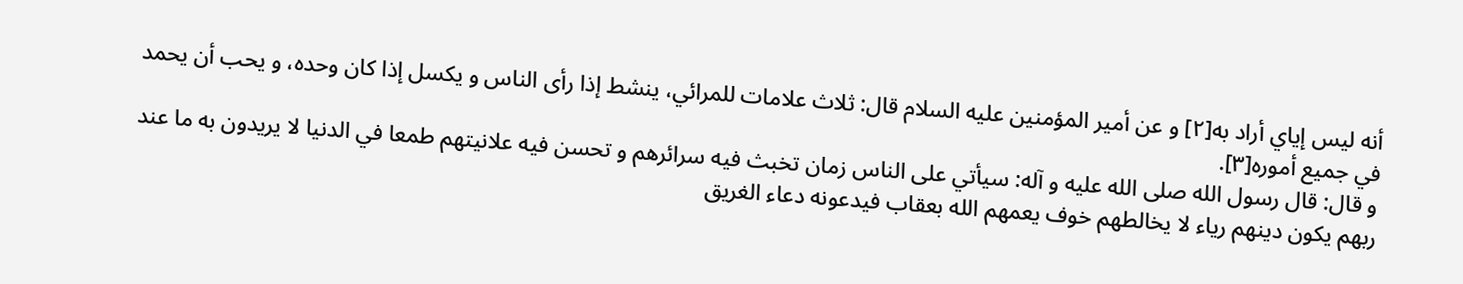أنه ليس إياي أراد به[٢] و عن أمير المؤمنين عليه السلام قال: ثلاث علامات للمرائي، ينشط إذا رأى الناس و يكسل إذا كان وحده، و يحب أن يحمد في جميع أموره[٣].
و قال: قال رسول الله صلى الله عليه و آله: سيأتي على الناس زمان تخبث فيه سرائرهم و تحسن فيه علانيتهم طمعا في الدنيا لا يريدون به ما عند ربهم يكون دينهم رياء لا يخالطهم خوف يعمهم الله بعقاب فيدعونه دعاء الغريق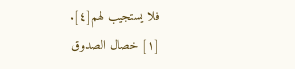فلا يستجيب لهم[٤].
[١] خصال الصدوق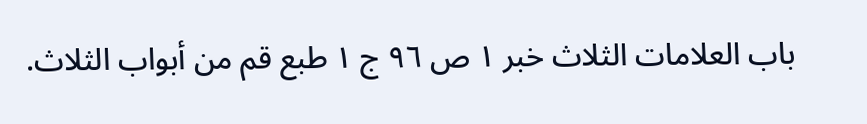باب العلامات الثلاث خبر ١ ص ٩٦ ج ١ طبع قم من أبواب الثلاث.